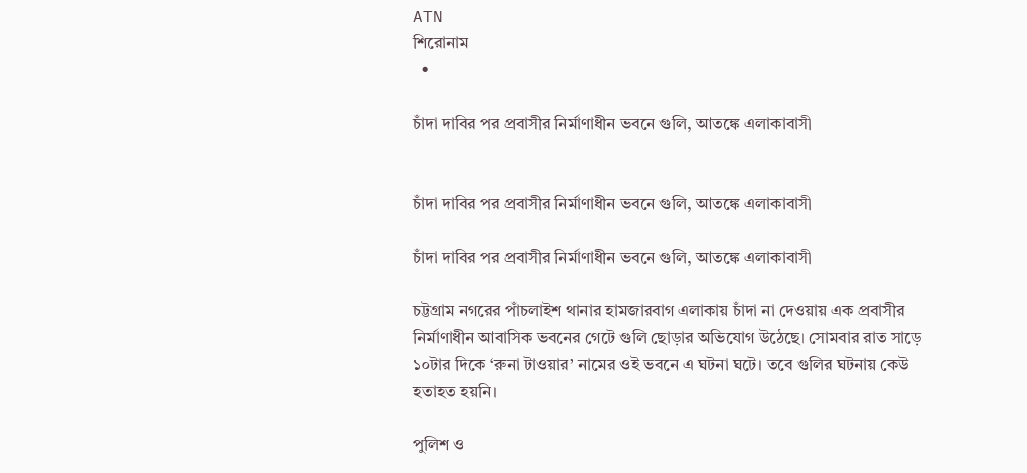ATN
শিরোনাম
  •

চাঁদা দাবির পর প্রবাসীর নির্মাণাধীন ভবনে গুলি, আতঙ্কে এলাকাবাসী


চাঁদা দাবির পর প্রবাসীর নির্মাণাধীন ভবনে গুলি, আতঙ্কে এলাকাবাসী

চাঁদা দাবির পর প্রবাসীর নির্মাণাধীন ভবনে গুলি, আতঙ্কে এলাকাবাসী

চট্টগ্রাম নগরের পাঁচলাইশ থানার হামজারবাগ এলাকায় চাঁদা না দেওয়ায় এক প্রবাসীর নির্মাণাধীন আবাসিক ভবনের গেটে গুলি ছোড়ার অভিযোগ উঠেছে। সোমবার রাত সাড়ে ১০টার দিকে ‘রুনা টাওয়ার’ নামের ওই ভবনে এ ঘটনা ঘটে। তবে গুলির ঘটনায় কেউ হতাহত হয়নি।

পুলিশ ও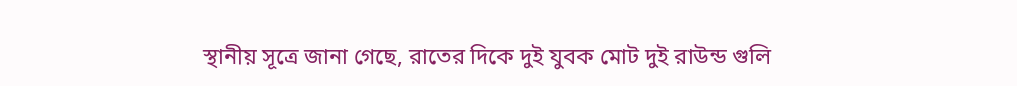স্থানীয় সূত্রে জানা গেছে, রাতের দিকে দুই যুবক মোট দুই রাউন্ড গুলি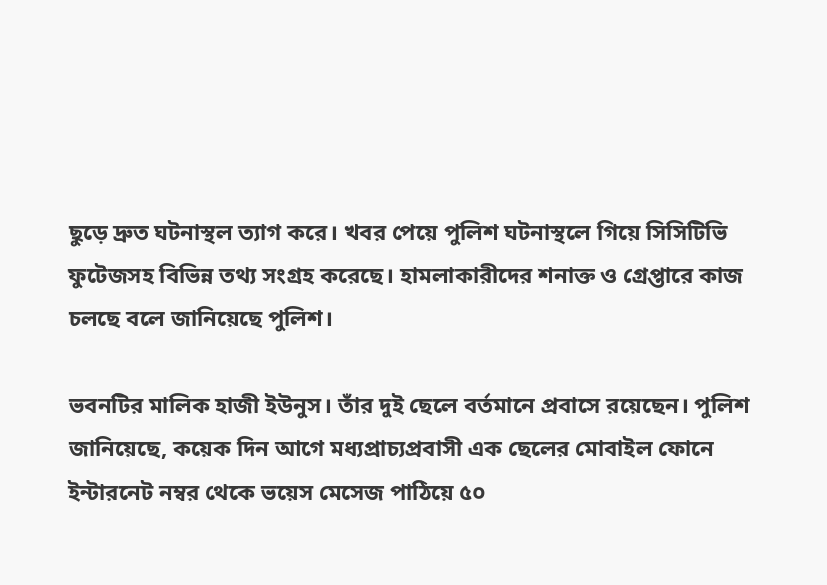ছুড়ে দ্রুত ঘটনাস্থল ত্যাগ করে। খবর পেয়ে পুলিশ ঘটনাস্থলে গিয়ে সিসিটিভি ফুটেজসহ বিভিন্ন তথ্য সংগ্রহ করেছে। হামলাকারীদের শনাক্ত ও গ্রেপ্তারে কাজ চলছে বলে জানিয়েছে পুলিশ।

ভবনটির মালিক হাজী ইউনুস। তাঁর দুই ছেলে বর্তমানে প্রবাসে রয়েছেন। পুলিশ জানিয়েছে, কয়েক দিন আগে মধ্যপ্রাচ্যপ্রবাসী এক ছেলের মোবাইল ফোনে ইন্টারনেট নম্বর থেকে ভয়েস মেসেজ পাঠিয়ে ৫০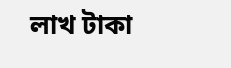লাখ টাকা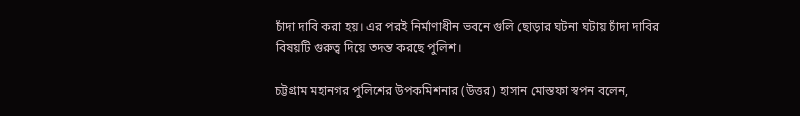চাঁদা দাবি করা হয়। এর পরই নির্মাণাধীন ভবনে গুলি ছোড়ার ঘটনা ঘটায় চাঁদা দাবির বিষয়টি গুরুত্ব দিয়ে তদন্ত করছে পুলিশ।

চট্টগ্রাম মহানগর পুলিশের উপকমিশনার (উত্তর) হাসান মোস্তফা স্বপন বলেন,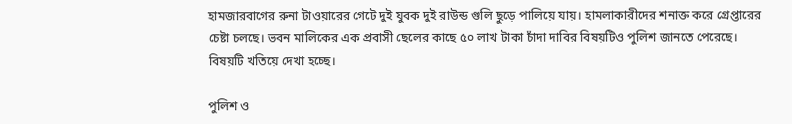হামজারবাগের রুনা টাওয়ারের গেটে দুই যুবক দুই রাউন্ড গুলি ছুড়ে পালিয়ে যায়। হামলাকারীদের শনাক্ত করে গ্রেপ্তারের চেষ্টা চলছে। ভবন মালিকের এক প্রবাসী ছেলের কাছে ৫০ লাখ টাকা চাঁদা দাবির বিষয়টিও পুলিশ জানতে পেরেছে। বিষয়টি খতিয়ে দেখা হচ্ছে।

পুলিশ ও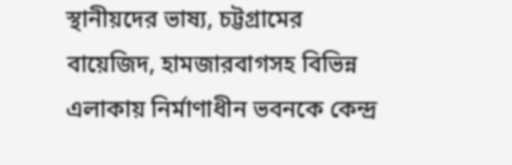স্থানীয়দের ভাষ্য, চট্টগ্রামের বায়েজিদ, হামজারবাগসহ বিভিন্ন এলাকায় নির্মাণাধীন ভবনকে কেন্দ্র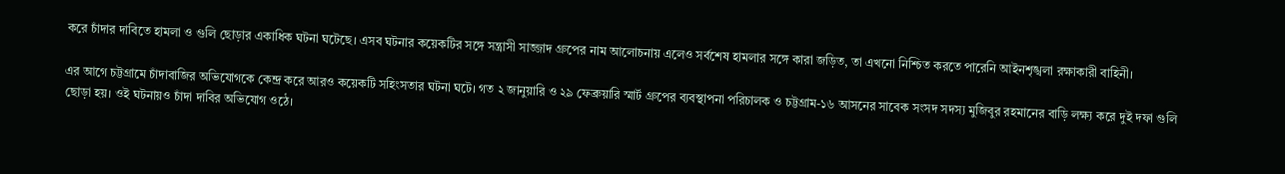করে চাঁদার দাবিতে হামলা ও গুলি ছোড়ার একাধিক ঘটনা ঘটেছে। এসব ঘটনার কয়েকটির সঙ্গে সন্ত্রাসী সাজ্জাদ গ্রুপের নাম আলোচনায় এলেও সর্বশেষ হামলার সঙ্গে কারা জড়িত, তা এখনো নিশ্চিত করতে পারেনি আইনশৃঙ্খলা রক্ষাকারী বাহিনী।

এর আগে চট্টগ্রামে চাঁদাবাজির অভিযোগকে কেন্দ্র করে আরও কয়েকটি সহিংসতার ঘটনা ঘটে। গত ২ জানুয়ারি ও ২৯ ফেব্রুয়ারি স্মার্ট গ্রুপের ব্যবস্থাপনা পরিচালক ও চট্টগ্রাম-১৬ আসনের সাবেক সংসদ সদস্য মুজিবুর রহমানের বাড়ি লক্ষ্য করে দুই দফা গুলি ছোড়া হয়। ওই ঘটনায়ও চাঁদা দাবির অভিযোগ ওঠে।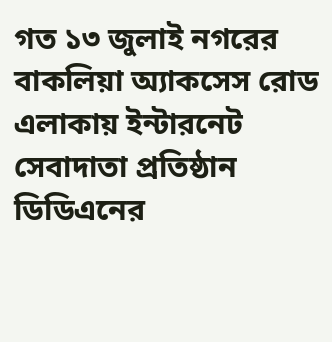গত ১৩ জুলাই নগরের বাকলিয়া অ্যাকসেস রোড এলাকায় ইন্টারনেট সেবাদাতা প্রতিষ্ঠান ডিডিএনের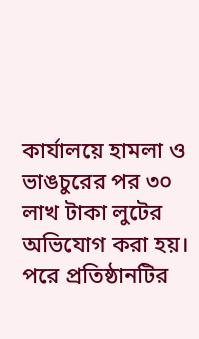কার্যালয়ে হামলা ও ভাঙচুরের পর ৩০ লাখ টাকা লুটের অভিযোগ করা হয়। পরে প্রতিষ্ঠানটির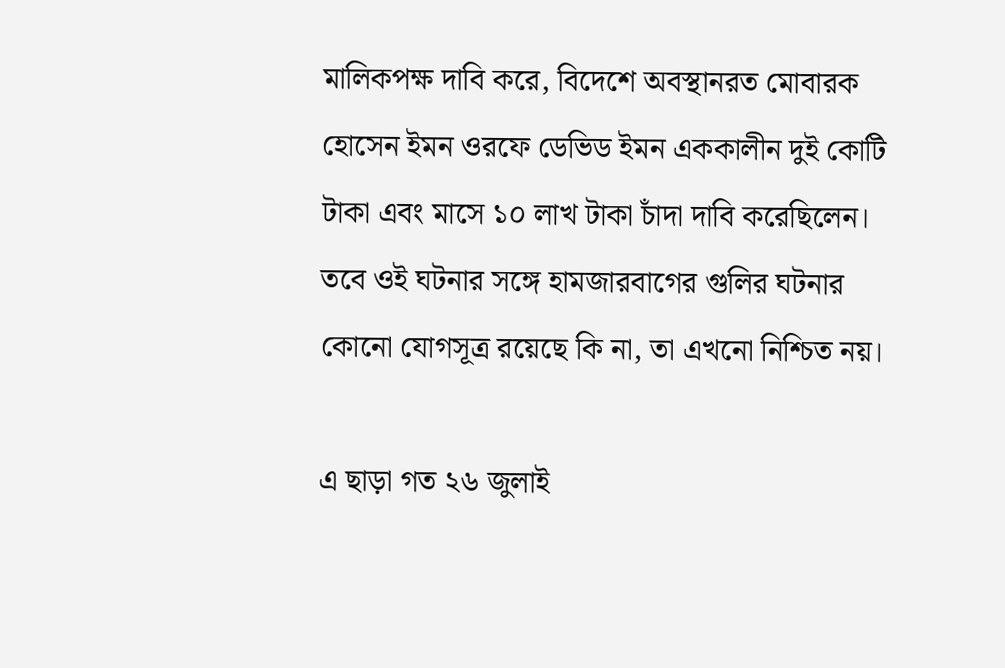মালিকপক্ষ দাবি করে, বিদেশে অবস্থানরত মোবারক হোসেন ইমন ওরফে ডেভিড ইমন এককালীন দুই কোটি টাকা এবং মাসে ১০ লাখ টাকা চাঁদা দাবি করেছিলেন। তবে ওই ঘটনার সঙ্গে হামজারবাগের গুলির ঘটনার কোনো যোগসূত্র রয়েছে কি না, তা এখনো নিশ্চিত নয়।

এ ছাড়া গত ২৬ জুলাই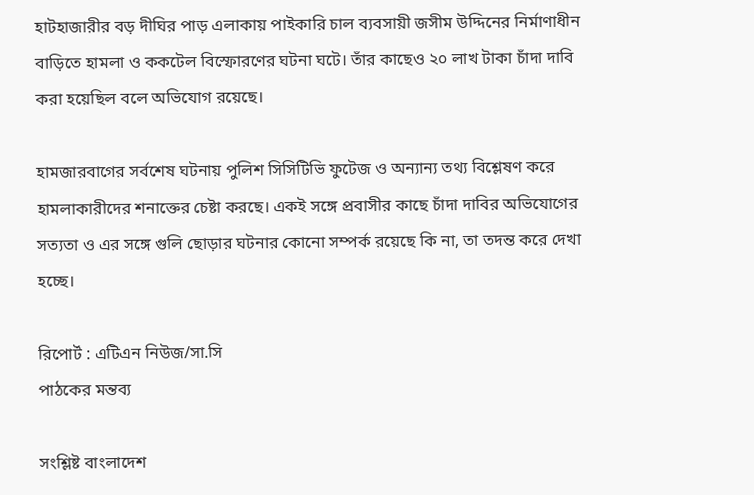হাটহাজারীর বড় দীঘির পাড় এলাকায় পাইকারি চাল ব্যবসায়ী জসীম উদ্দিনের নির্মাণাধীন বাড়িতে হামলা ও ককটেল বিস্ফোরণের ঘটনা ঘটে। তাঁর কাছেও ২০ লাখ টাকা চাঁদা দাবি করা হয়েছিল বলে অভিযোগ রয়েছে।

হামজারবাগের সর্বশেষ ঘটনায় পুলিশ সিসিটিভি ফুটেজ ও অন্যান্য তথ্য বিশ্লেষণ করে হামলাকারীদের শনাক্তের চেষ্টা করছে। একই সঙ্গে প্রবাসীর কাছে চাঁদা দাবির অভিযোগের সত্যতা ও এর সঙ্গে গুলি ছোড়ার ঘটনার কোনো সম্পর্ক রয়েছে কি না, তা তদন্ত করে দেখা হচ্ছে।

রিপোর্ট : এটিএন নিউজ/সা.সি
পাঠকের মন্তব্য

সংশ্লিষ্ট বাংলাদেশ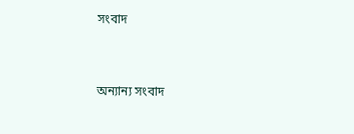সংবাদ


অন্যান্য সংবাদ